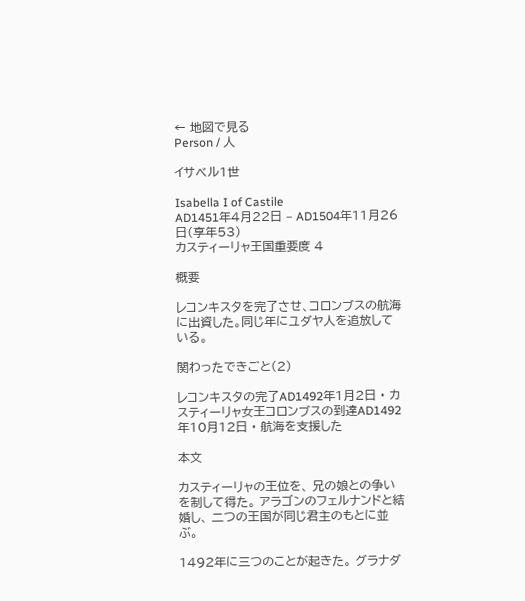← 地図で見る
Person / 人

イサベル1世

Isabella I of Castile
AD1451年4月22日 – AD1504年11月26日(享年53)
カスティーリャ王国重要度 4

概要

レコンキスタを完了させ、コロンブスの航海に出資した。同じ年にユダヤ人を追放している。

関わったできごと(2)

レコンキスタの完了AD1492年1月2日 · カスティーリャ女王コロンブスの到達AD1492年10月12日 · 航海を支援した

本文

カスティーリャの王位を、 兄の娘との争いを制して得た。 アラゴンのフェルナンドと結婚し、 二つの王国が同じ君主のもとに並ぶ。

1492年に三つのことが起きた。 グラナダ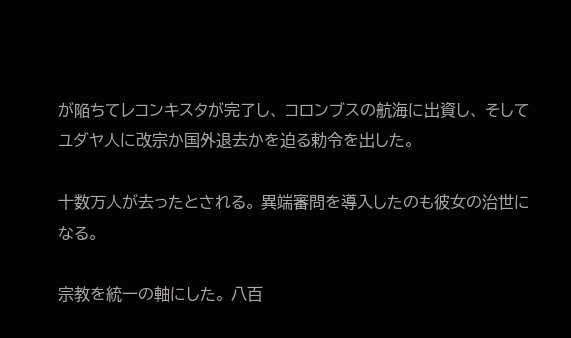が陥ちてレコンキスタが完了し、 コロンブスの航海に出資し、 そしてユダヤ人に改宗か国外退去かを迫る勅令を出した。

十数万人が去ったとされる。 異端審問を導入したのも彼女の治世になる。

宗教を統一の軸にした。 八百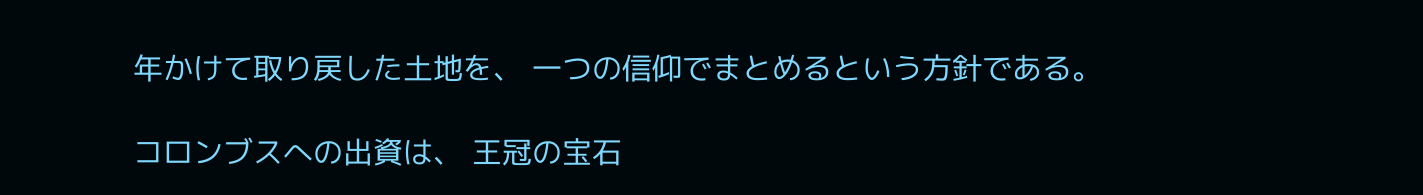年かけて取り戻した土地を、 一つの信仰でまとめるという方針である。

コロンブスへの出資は、 王冠の宝石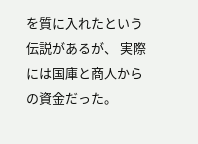を質に入れたという伝説があるが、 実際には国庫と商人からの資金だった。